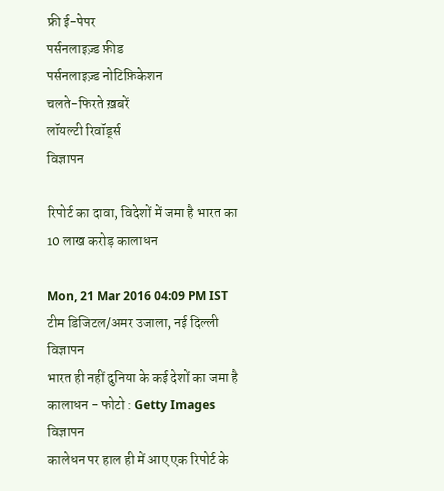फ्री ई-पेपर
पर्सनलाइज़्ड फ़ीड
पर्सनलाइज़्ड नोटिफ़िकेशन
चलते-फिरते ख़बरें
लॉयल्टी रिवॉर्ड्स
विज्ञापन

रिपोर्ट का दावा, विदेशों में जमा है भारत का 10 लाख करोड़ कालाधन

Mon, 21 Mar 2016 04:09 PM IST
टीम डिजिटल/अमर उजाला, नई दिल्ली
विज्ञापन
भारत ही नहीं दुनिया के कई देशों का जमा है कालाधन - फोटो : Getty Images
विज्ञापन
कालेधन पर हाल ही में आए एक रिपोर्ट के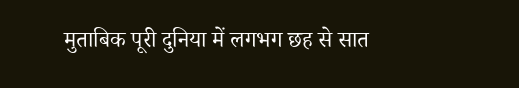मुताबिक पूरी दुनिया में लगभग छह से सात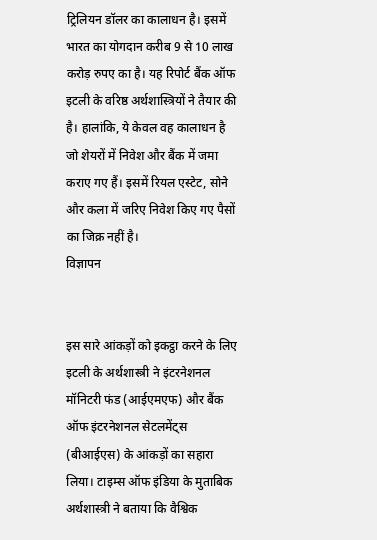ट्रिलियन डॉलर का कालाधन है। इसमें भारत का योगदान करीब 9 से 10 लाख करोड़ रुपए का है। यह रिपोर्ट बैंक ऑफ इटली के वरिष्ठ अर्थशास्त्रियों ने तैयार की है। हालांकि, ये केवल वह कालाधन है जो शेयरों में निवेश और बैंक में जमा कराए गए हैं। इसमें रियल एस्टेट, सोने और कला में जरिए निवेश किए गए पैसों का जिक्र नहीं है।
विज्ञापन


इस सारे आंकड़ों को इकट्ठा करने के लिए इटली के अर्थशास्त्री ने इंटरनेशनल मॉनिटरी फंड (आईएमएफ) और बैंक ऑफ इंटरनेशनल सेटलमेंट्स (बीआईएस) के आंकड़ों का सहारा लिया। टाइम्स ऑफ इंडिया के मुताबिक अर्थशास्त्री ने बताया कि वैश्विक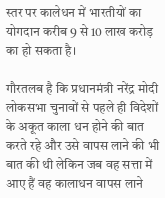स्तर पर कालेधन में भारतीयों का योगदान करीब 9 से 10 लाख करोड़ का हो सकता है।

गौरतलब है कि प्रधानमंत्री नरेंद्र मोदी लोकसभा चुनावों से पहले ही विदेशों के अकूत काला धन होने की बात करते रहे और उसे वापस लाने की भी बात की थी लेकिन जब वह सत्ता में आए हैं वह कालाधन वापस लाने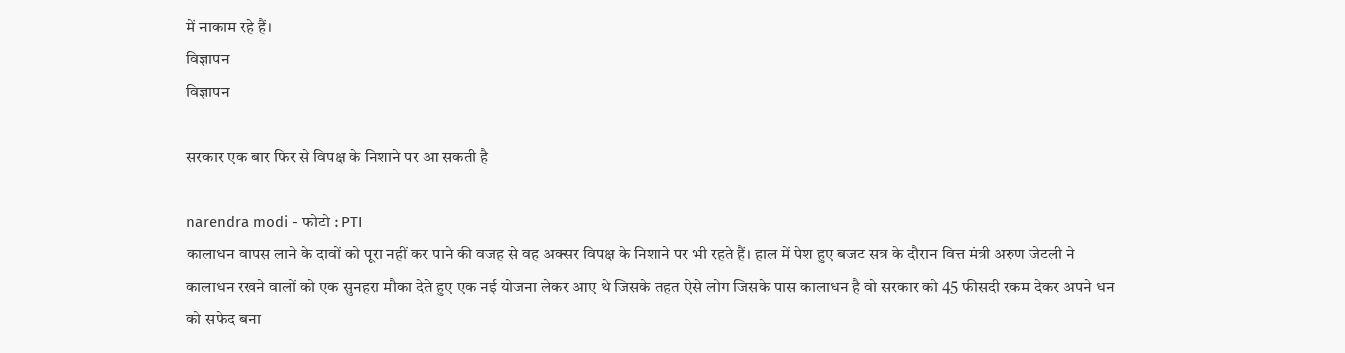में नाकाम रहे हैं।
विज्ञापन
विज्ञापन

सरकार एक बार फिर से विपक्ष के निशाने पर आ सकती है

narendra modi - फोटो : PTI
कालाधन वापस लाने के दावों को पूरा नहीं कर पाने की वजह से वह अक्सर विपक्ष के निशाने पर भी रहते हैं। हाल में पेश हुए बजट सत्र के दौरान वित्त मंत्री अरुण जेटली ने कालाधन रखने वालों को एक सुनहरा मौका देते हुए एक नई योजना लेकर आए थे जिसके तहत ऐसे लोग जिसके पास कालाधन है वो सरकार को 45 फीसदी रकम देकर अपने धन को सफेद बना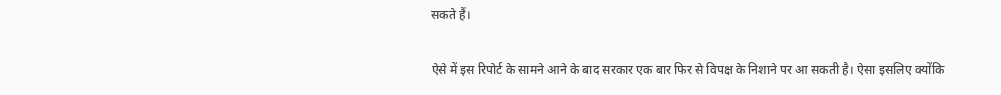सकते हैं।

ऐसे में इस रिपोर्ट के सामने आने के बाद सरकार एक बार फिर से विपक्ष के निशाने पर आ सकती है। ऐसा इसलिए क्योंकि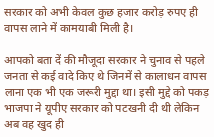सरकार को अभी केवल कुछ हजार करोड़ रुपए ही वापस लाने में कामयाबी मिली है।

आपको बता दें की मौजूदा सरकार ने चुनाव से पहले जनता से कई वादे किए थे जिनमें से कालाधन वापस लाना एक भी एक जरूरी मुद्दा था। इसी मुद्दे को पकड़ भाजपा ने यूपीए सरकार को पटखनी दी थी लेकिन अब वह खुद ही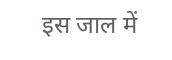इस जाल में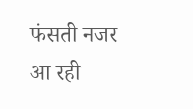फंसती नजर आ रही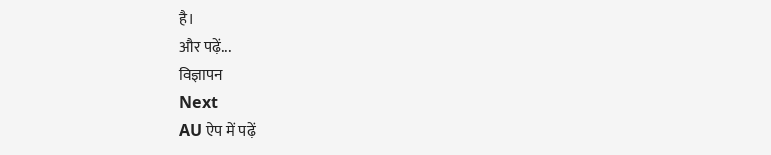है।
और पढ़ें...
विज्ञापन
Next
AU ऐप में पढ़ें